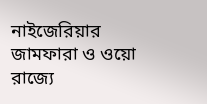নাইজেরিয়ার জামফারা ও ওয়ো রাজ্যে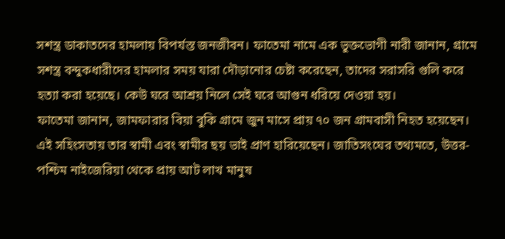সশস্ত্র ডাকাতদের হামলায় বিপর্যস্ত জনজীবন। ফাতেমা নামে এক ভুক্তভোগী নারী জানান, গ্রামে সশস্ত্র বন্দুকধারীদের হামলার সময় যারা দৌড়ানোর চেষ্টা করেছেন, তাদের সরাসরি গুলি করে হত্যা করা হয়েছে। কেউ ঘরে আশ্রয় নিলে সেই ঘরে আগুন ধরিয়ে দেওয়া হয়।
ফাতেমা জানান, জামফারার বিয়া বুকি গ্রামে জুন মাসে প্রায় ৭০ জন গ্রামবাসী নিহত হয়েছেন। এই সহিংসতায় তার স্বামী এবং স্বামীর ছয় ভাই প্রাণ হারিয়েছেন। জাতিসংঘের তথ্যমতে, উত্তর-পশ্চিম নাইজেরিয়া থেকে প্রায় আট লাখ মানুষ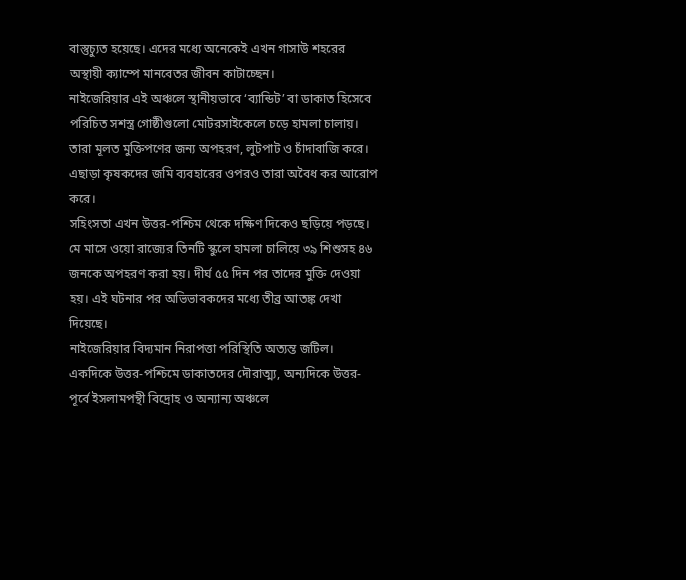বাস্তুচ্যুত হয়েছে। এদের মধ্যে অনেকেই এখন গাসাউ শহরের অস্থায়ী ক্যাম্পে মানবেতর জীবন কাটাচ্ছেন।
নাইজেরিয়ার এই অঞ্চলে স্থানীয়ভাবে ‘ব্যান্ডিট’ বা ডাকাত হিসেবে পরিচিত সশস্ত্র গোষ্ঠীগুলো মোটরসাইকেলে চড়ে হামলা চালায়। তারা মূলত মুক্তিপণের জন্য অপহরণ, লুটপাট ও চাঁদাবাজি করে। এছাড়া কৃষকদের জমি ব্যবহারের ওপরও তারা অবৈধ কর আরোপ করে।
সহিংসতা এখন উত্তর-পশ্চিম থেকে দক্ষিণ দিকেও ছড়িয়ে পড়ছে। মে মাসে ওয়ো রাজ্যের তিনটি স্কুলে হামলা চালিয়ে ৩৯ শিশুসহ ৪৬ জনকে অপহরণ করা হয়। দীর্ঘ ৫৫ দিন পর তাদের মুক্তি দেওয়া হয়। এই ঘটনার পর অভিভাবকদের মধ্যে তীব্র আতঙ্ক দেখা দিয়েছে।
নাইজেরিয়ার বিদ্যমান নিরাপত্তা পরিস্থিতি অত্যন্ত জটিল। একদিকে উত্তর-পশ্চিমে ডাকাতদের দৌরাত্ম্য, অন্যদিকে উত্তর-পূর্বে ইসলামপন্থী বিদ্রোহ ও অন্যান্য অঞ্চলে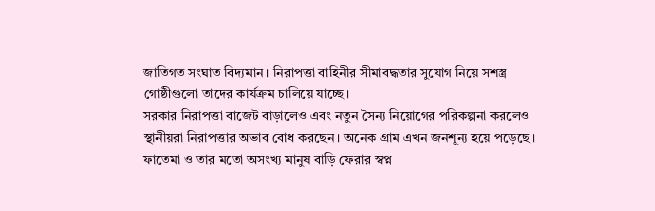জাতিগত সংঘাত বিদ্যমান। নিরাপত্তা বাহিনীর সীমাবদ্ধতার সুযোগ নিয়ে সশস্ত্র গোষ্ঠীগুলো তাদের কার্যক্রম চালিয়ে যাচ্ছে।
সরকার নিরাপত্তা বাজেট বাড়ালেও এবং নতুন সৈন্য নিয়োগের পরিকল্পনা করলেও স্থানীয়রা নিরাপত্তার অভাব বোধ করছেন। অনেক গ্রাম এখন জনশূন্য হয়ে পড়েছে। ফাতেমা ও তার মতো অসংখ্য মানুষ বাড়ি ফেরার স্বপ্ন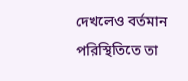দেখলেও বর্তমান পরিস্থিতিতে তা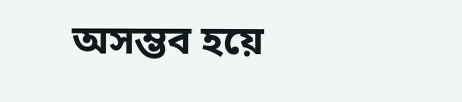অসম্ভব হয়ে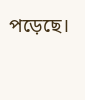পড়েছে।